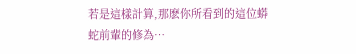若是這樣計算,那麽你所看到的這位蟒蛇前輩的修為…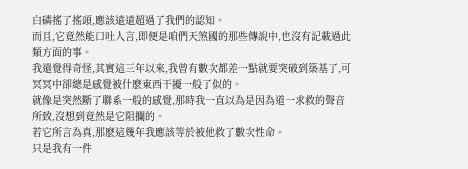白磷搖了搖頭,應該遠遠超過了我們的認知。
而且,它竟然能口吐人言,即便是咱們天煞國的那些傳說中,也沒有記載過此類方面的事。
我還覺得奇怪,其實這三年以來,我曾有數次都差一點就要突破到築基了,可冥冥中卻總是感覺被什麽東西干擾一般了似的。
就像是突然斷了聯系一般的感覺,那時我一直以為是因為道一求救的聲音所致,沒想到竟然是它阻攔的。
若它所言為真,那麽這幾年我應該等於被他救了數次性命。
只是我有一件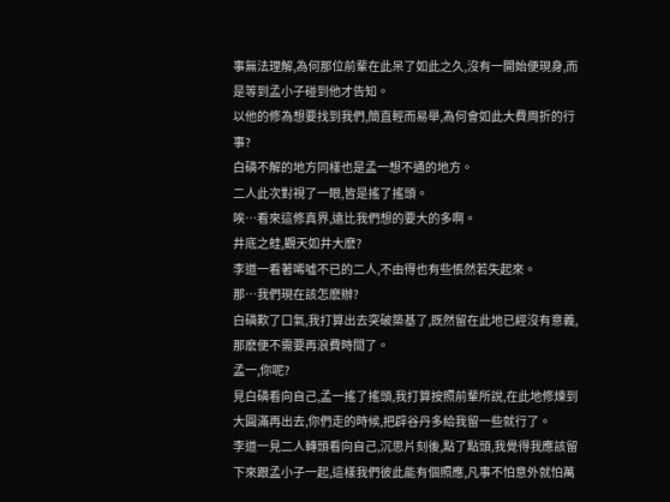事無法理解,為何那位前輩在此呆了如此之久,沒有一開始便現身,而是等到孟小子碰到他才告知。
以他的修為想要找到我們,簡直輕而易舉,為何會如此大費周折的行事?
白磷不解的地方同樣也是孟一想不通的地方。
二人此次對視了一眼,皆是搖了搖頭。
唉…看來這修真界,遠比我們想的要大的多啊。
井底之蛙,觀天如井大麽?
李道一看著唏噓不已的二人,不由得也有些悵然若失起來。
那…我們現在該怎麽辦?
白磷歎了口氣,我打算出去突破築基了,既然留在此地已經沒有意義,那麽便不需要再浪費時間了。
孟一,你呢?
見白磷看向自己,孟一搖了搖頭,我打算按照前輩所說,在此地修煉到大圓滿再出去,你們走的時候,把辟谷丹多給我留一些就行了。
李道一見二人轉頭看向自己,沉思片刻後,點了點頭,我覺得我應該留下來跟孟小子一起,這樣我們彼此能有個照應,凡事不怕意外就怕萬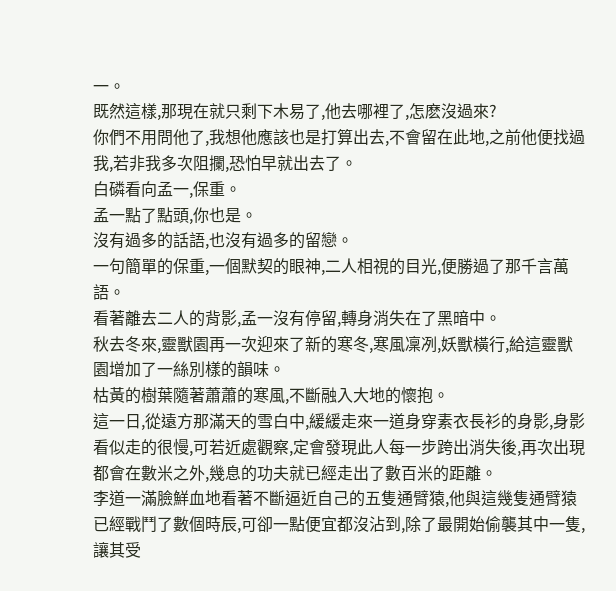一。
既然這樣,那現在就只剩下木易了,他去哪裡了,怎麽沒過來?
你們不用問他了,我想他應該也是打算出去,不會留在此地,之前他便找過我,若非我多次阻攔,恐怕早就出去了。
白磷看向孟一,保重。
孟一點了點頭,你也是。
沒有過多的話語,也沒有過多的留戀。
一句簡單的保重,一個默契的眼神,二人相視的目光,便勝過了那千言萬語。
看著離去二人的背影,孟一沒有停留,轉身消失在了黑暗中。
秋去冬來,靈獸園再一次迎來了新的寒冬,寒風凜冽,妖獸橫行,給這靈獸園增加了一絲別樣的韻味。
枯黃的樹葉隨著蕭蕭的寒風,不斷融入大地的懷抱。
這一日,從遠方那滿天的雪白中,緩緩走來一道身穿素衣長衫的身影,身影看似走的很慢,可若近處觀察,定會發現此人每一步跨出消失後,再次出現都會在數米之外,幾息的功夫就已經走出了數百米的距離。
李道一滿臉鮮血地看著不斷逼近自己的五隻通臂猿,他與這幾隻通臂猿已經戰鬥了數個時辰,可卻一點便宜都沒沾到,除了最開始偷襲其中一隻,讓其受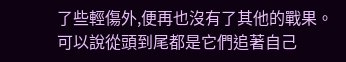了些輕傷外,便再也沒有了其他的戰果。
可以說從頭到尾都是它們追著自己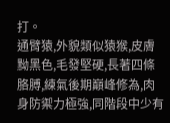打。
通臂猿,外貌類似猿猴,皮膚黝黑色,毛發堅硬,長著四條胳膊,練氣後期巔峰修為,肉身防禦力極強,同階段中少有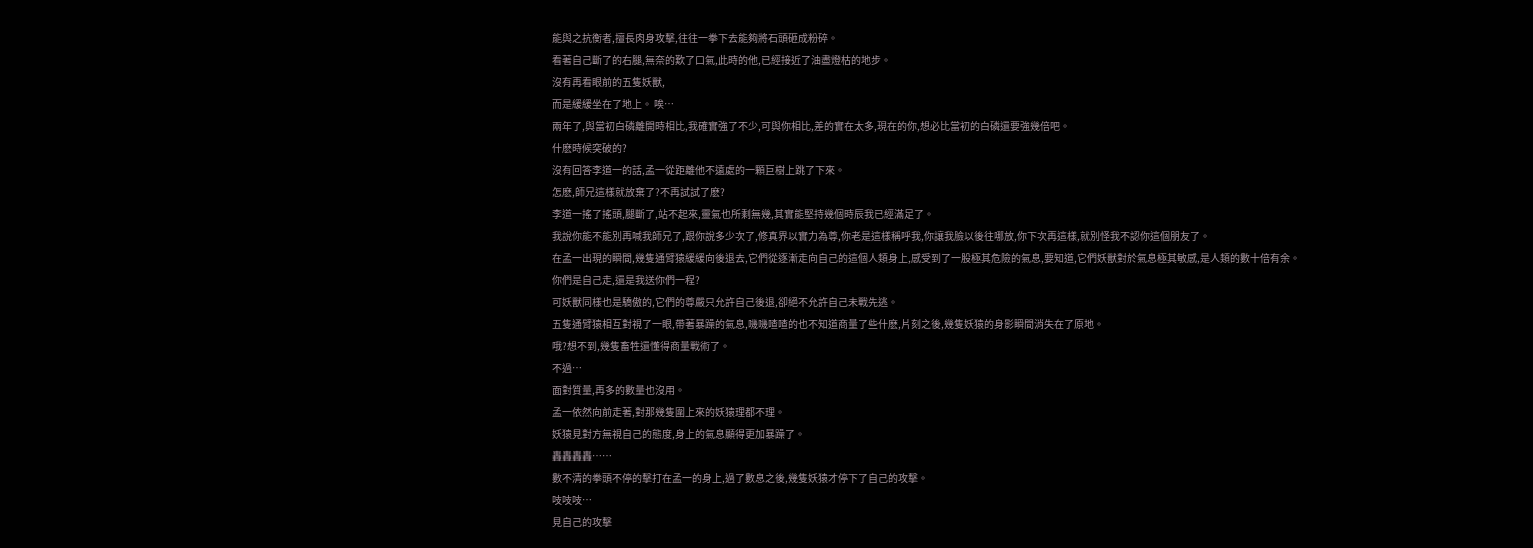能與之抗衡者,擅長肉身攻擊,往往一拳下去能夠將石頭砸成粉碎。
看著自己斷了的右腿,無奈的歎了口氣,此時的他,已經接近了油盡燈枯的地步。
沒有再看眼前的五隻妖獸,
而是緩緩坐在了地上。 唉…
兩年了,與當初白磷離開時相比,我確實強了不少,可與你相比,差的實在太多,現在的你,想必比當初的白磷還要強幾倍吧。
什麽時候突破的?
沒有回答李道一的話,孟一從距離他不遠處的一顆巨樹上跳了下來。
怎麽,師兄這樣就放棄了?不再試試了麽?
李道一搖了搖頭,腿斷了,站不起來,靈氣也所剩無幾,其實能堅持幾個時辰我已經滿足了。
我說你能不能別再喊我師兄了,跟你說多少次了,修真界以實力為尊,你老是這樣稱呼我,你讓我臉以後往哪放,你下次再這樣,就別怪我不認你這個朋友了。
在孟一出現的瞬間,幾隻通臂猿緩緩向後退去,它們從逐漸走向自己的這個人類身上,感受到了一股極其危險的氣息,要知道,它們妖獸對於氣息極其敏感,是人類的數十倍有余。
你們是自己走,還是我送你們一程?
可妖獸同樣也是驕傲的,它們的尊嚴只允許自己後退,卻絕不允許自己未戰先逃。
五隻通臂猿相互對視了一眼,帶著暴躁的氣息,嘰嘰喳喳的也不知道商量了些什麽,片刻之後,幾隻妖猿的身影瞬間消失在了原地。
哦?想不到,幾隻畜牲還懂得商量戰術了。
不過…
面對質量,再多的數量也沒用。
孟一依然向前走著,對那幾隻圍上來的妖猿理都不理。
妖猿見對方無視自己的態度,身上的氣息顯得更加暴躁了。
轟轟轟轟……
數不清的拳頭不停的擊打在孟一的身上,過了數息之後,幾隻妖猿才停下了自己的攻擊。
吱吱吱…
見自己的攻擊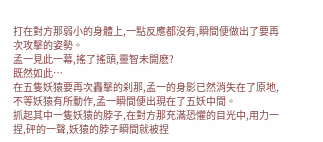打在對方那弱小的身體上,一點反應都沒有,瞬間便做出了要再次攻擊的姿勢。
孟一見此一幕,搖了搖頭,靈智未開麽?
既然如此…
在五隻妖猿要再次轟擊的刹那,孟一的身影已然消失在了原地,不等妖猿有所動作,孟一瞬間便出現在了五妖中間。
抓起其中一隻妖猿的脖子,在對方那充滿恐懼的目光中,用力一捏,砰的一聲,妖猿的脖子瞬間就被捏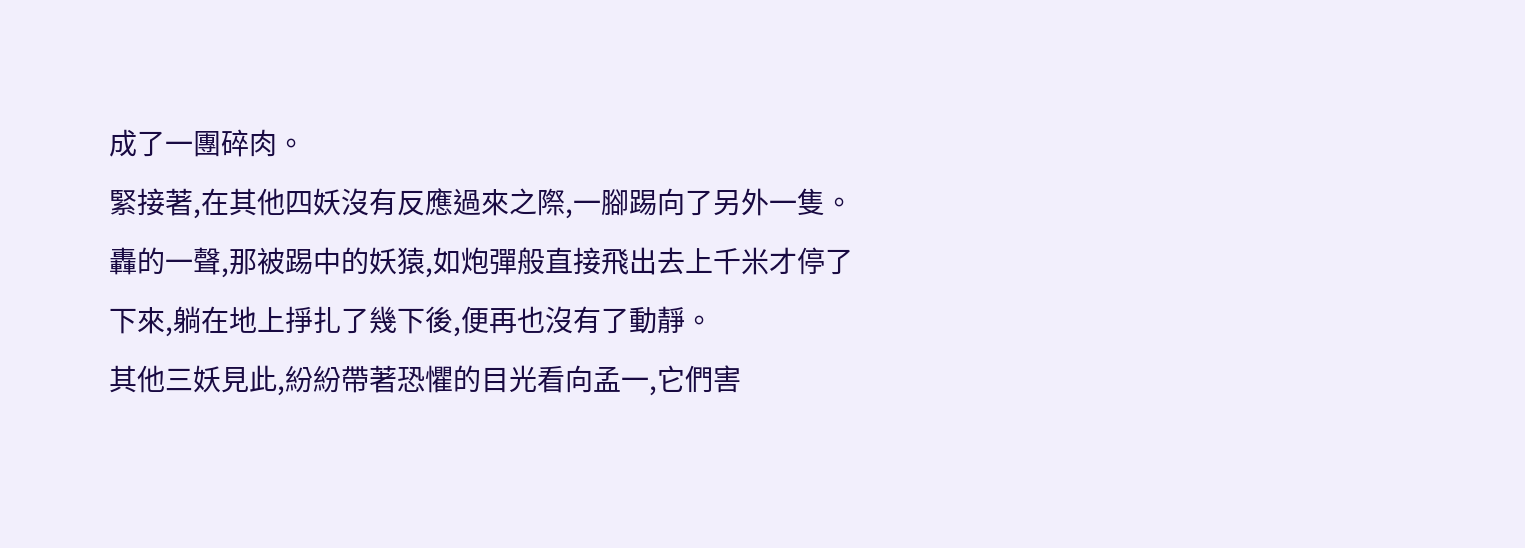成了一團碎肉。
緊接著,在其他四妖沒有反應過來之際,一腳踢向了另外一隻。
轟的一聲,那被踢中的妖猿,如炮彈般直接飛出去上千米才停了下來,躺在地上掙扎了幾下後,便再也沒有了動靜。
其他三妖見此,紛紛帶著恐懼的目光看向孟一,它們害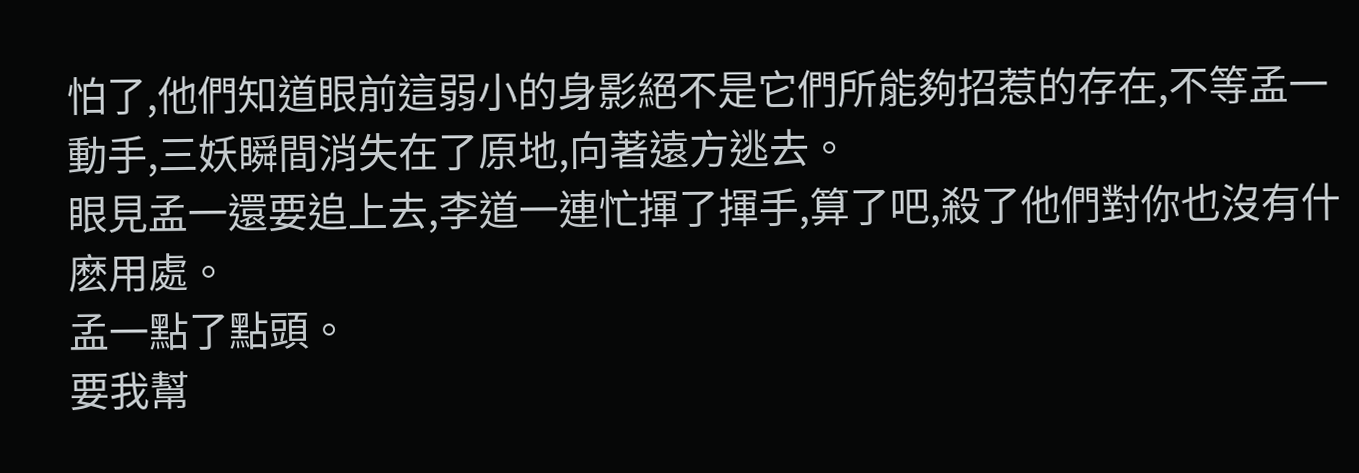怕了,他們知道眼前這弱小的身影絕不是它們所能夠招惹的存在,不等孟一動手,三妖瞬間消失在了原地,向著遠方逃去。
眼見孟一還要追上去,李道一連忙揮了揮手,算了吧,殺了他們對你也沒有什麽用處。
孟一點了點頭。
要我幫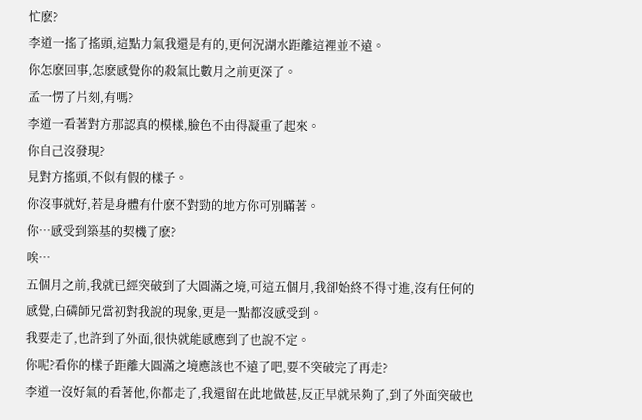忙麽?
李道一搖了搖頭,這點力氣我還是有的,更何況湖水距離這裡並不遠。
你怎麽回事,怎麽感覺你的殺氣比數月之前更深了。
孟一愣了片刻,有嗎?
李道一看著對方那認真的模樣,臉色不由得凝重了起來。
你自己沒發現?
見對方搖頭,不似有假的樣子。
你沒事就好,若是身體有什麽不對勁的地方你可別瞞著。
你…感受到築基的契機了麽?
唉…
五個月之前,我就已經突破到了大圓滿之境,可這五個月,我卻始終不得寸進,沒有任何的感覺,白磷師兄當初對我說的現象,更是一點都沒感受到。
我要走了,也許到了外面,很快就能感應到了也說不定。
你呢?看你的樣子距離大圓滿之境應該也不遠了吧,要不突破完了再走?
李道一沒好氣的看著他,你都走了,我還留在此地做甚,反正早就呆夠了,到了外面突破也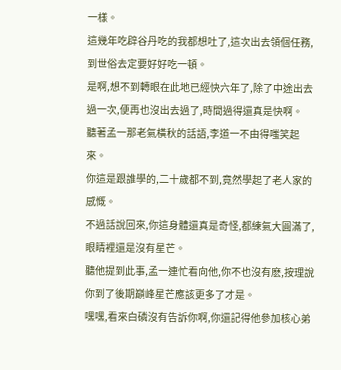一樣。
這幾年吃辟谷丹吃的我都想吐了,這次出去領個任務,到世俗去定要好好吃一頓。
是啊,想不到轉眼在此地已經快六年了,除了中途出去過一次,便再也沒出去過了,時間過得還真是快啊。
聽著孟一那老氣橫秋的話語,李道一不由得嗤笑起來。
你這是跟誰學的,二十歲都不到,竟然學起了老人家的感慨。
不過話說回來,你這身體還真是奇怪,都練氣大圓滿了,眼睛裡還是沒有星芒。
聽他提到此事,孟一連忙看向他,你不也沒有麽,按理說你到了後期巔峰星芒應該更多了才是。
嘿嘿,看來白磷沒有告訴你啊,你還記得他參加核心弟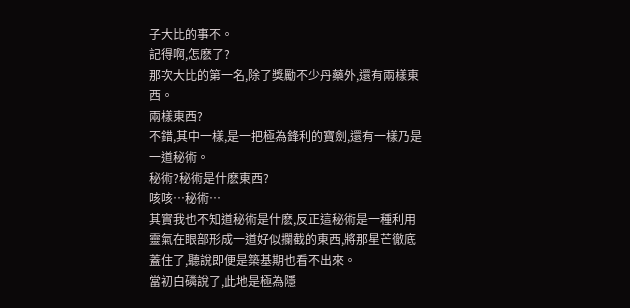子大比的事不。
記得啊,怎麽了?
那次大比的第一名,除了獎勵不少丹藥外,還有兩樣東西。
兩樣東西?
不錯,其中一樣,是一把極為鋒利的寶劍,還有一樣乃是一道秘術。
秘術?秘術是什麽東西?
咳咳…秘術…
其實我也不知道秘術是什麽,反正這秘術是一種利用靈氣在眼部形成一道好似攔截的東西,將那星芒徹底蓋住了,聽說即便是築基期也看不出來。
當初白磷說了,此地是極為隱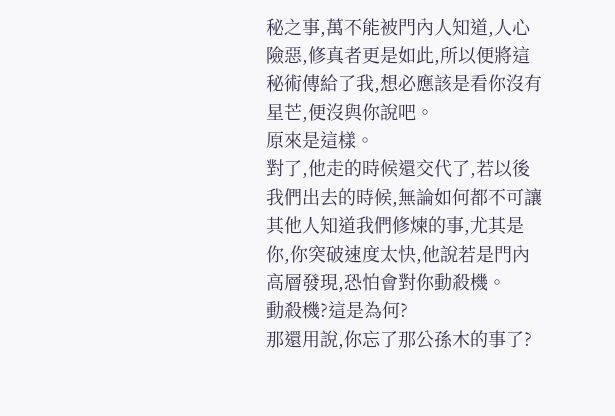秘之事,萬不能被門內人知道,人心險惡,修真者更是如此,所以便將這秘術傳給了我,想必應該是看你沒有星芒,便沒與你說吧。
原來是這樣。
對了,他走的時候還交代了,若以後我們出去的時候,無論如何都不可讓其他人知道我們修煉的事,尤其是你,你突破速度太快,他說若是門內高層發現,恐怕會對你動殺機。
動殺機?這是為何?
那還用說,你忘了那公孫木的事了?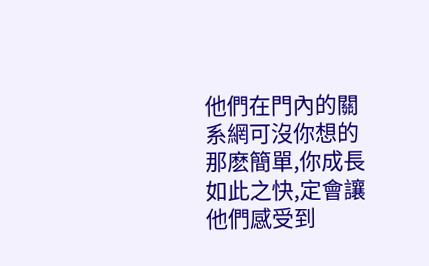他們在門內的關系網可沒你想的那麽簡單,你成長如此之快,定會讓他們感受到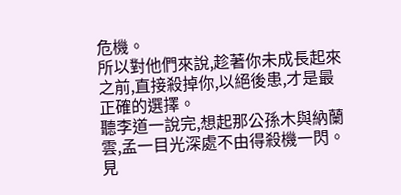危機。
所以對他們來說,趁著你未成長起來之前,直接殺掉你,以絕後患,才是最正確的選擇。
聽李道一說完,想起那公孫木與納蘭雲,孟一目光深處不由得殺機一閃。
見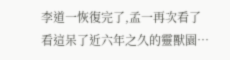李道一恢復完了,孟一再次看了看這呆了近六年之久的靈獸園…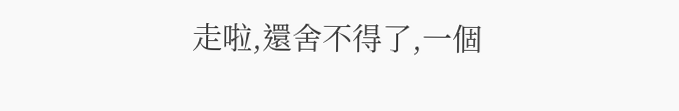走啦,還舍不得了,一個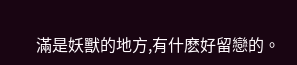滿是妖獸的地方,有什麽好留戀的。